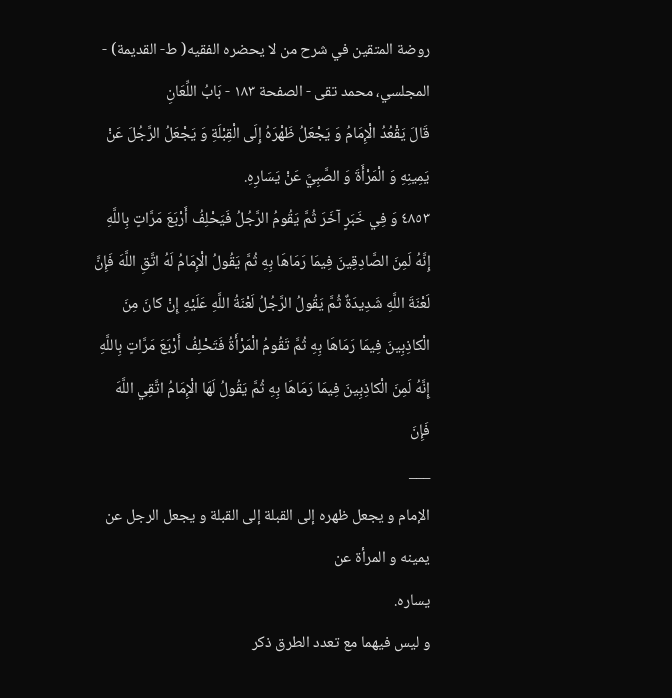روضة المتقين في شرح من لا يحضره الفقيه( ط- القديمة) - المجلسي، محمد تقى - الصفحة ١٨٣ - بَابُ اللِّعَانِ
قَالَ يَقْعُدُ الْإِمَامُ وَ يَجْعَلُ ظَهْرَهُ إِلَى الْقِبْلَةِ وَ يَجْعَلُ الرَّجُلَ عَنْ يَمِينِهِ وَ الْمَرْأَةَ وَ الصَّبِيَّ عَنْ يَسَارِهِ.
٤٨٥٣ وَ فِي خَبَرٍ آخَرَ ثُمَّ يَقُومُ الرَّجُلُ فَيَحْلِفُ أَرْبَعَ مَرَّاتٍ بِاللَّهِ إِنَّهُ لَمِنَ الصَّادِقِينَ فِيمَا رَمَاهَا بِهِ ثُمَّ يَقُولُ الْإِمَامُ لَهُ اتَّقِ اللَّهَ فَإِنَّ لَعْنَةَ اللَّهِ شَدِيدَةٌ ثُمَّ يَقُولُ الرَّجُلُ لَعْنَةُ اللَّهِ عَلَيْهِ إِنْ كانَ مِنَ الْكاذِبِينَ فِيمَا رَمَاهَا بِهِ ثُمَّ تَقُومُ الْمَرْأَةُ فَتَحْلِفُ أَرْبَعَ مَرَّاتٍ بِاللَّهِ إِنَّهُ لَمِنَ الْكاذِبِينَ فِيمَا رَمَاهَا بِهِ ثُمَّ يَقُولُ لَهَا الْإِمَامُ اتَّقِي اللَّهَ فَإِنَ
___
الإمام و يجعل ظهره إلى القبلة إلى القبلة و يجعل الرجل عن يمينه و المرأة عن
يساره.
و ليس فيهما مع تعدد الطرق ذكر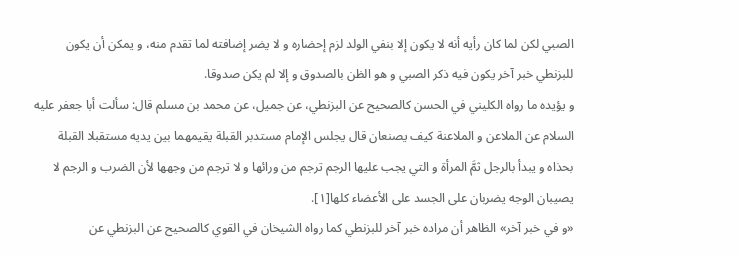الصبي لكن لما كان رأيه أنه لا يكون إلا بنفي الولد لزم إحضاره و لا يضر إضافته لما تقدم منه، و يمكن أن يكون للبزنطي خبر آخر يكون فيه ذكر الصبي و هو الظن بالصدوق و إلا لم يكن صدوقا.
و يؤيده ما رواه الكليني في الحسن كالصحيح عن البزنطي، عن جميل، عن محمد بن مسلم قال: سألت أبا جعفر عليه السلام عن الملاعن و الملاعنة كيف يصنعان قال يجلس الإمام مستدبر القبلة يقيمهما بين يديه مستقبلا القبلة بحذاه و يبدأ بالرجل ثمَّ المرأة و التي يجب عليها الرجم ترجم من ورائها و لا ترجم من وجهها لأن الضرب و الرجم لا يصيبان الوجه يضربان على الجسد على الأعضاء كلها[١].
«و في خبر آخر» الظاهر أن مراده خبر آخر للبزنطي كما رواه الشيخان في القوي كالصحيح عن البزنطي عن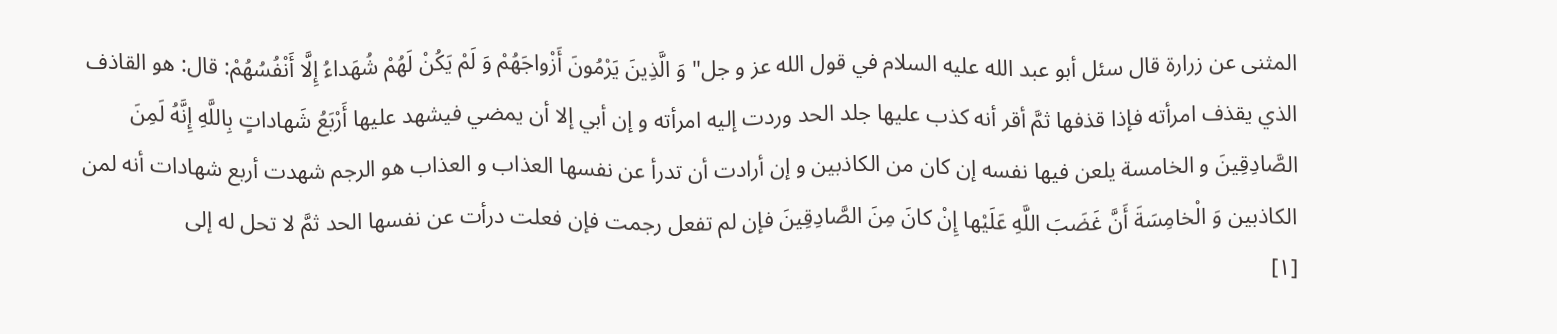المثنى عن زرارة قال سئل أبو عبد الله عليه السلام في قول الله عز و جل" وَ الَّذِينَ يَرْمُونَ أَزْواجَهُمْ وَ لَمْ يَكُنْ لَهُمْ شُهَداءُ إِلَّا أَنْفُسُهُمْ: قال: هو القاذف الذي يقذف امرأته فإذا قذفها ثمَّ أقر أنه كذب عليها جلد الحد وردت إليه امرأته و إن أبي إلا أن يمضي فيشهد عليها أَرْبَعُ شَهاداتٍ بِاللَّهِ إِنَّهُ لَمِنَ الصَّادِقِينَ و الخامسة يلعن فيها نفسه إن كان من الكاذبين و إن أرادت أن تدرأ عن نفسها العذاب و العذاب هو الرجم شهدت أربع شهادات أنه لمن الكاذبين وَ الْخامِسَةَ أَنَّ غَضَبَ اللَّهِ عَلَيْها إِنْ كانَ مِنَ الصَّادِقِينَ فإن لم تفعل رجمت فإن فعلت درأت عن نفسها الحد ثمَّ لا تحل له إلى
[١]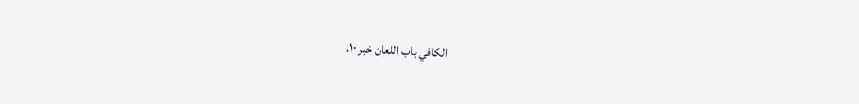الكافي باب اللعان خبر ١٠.